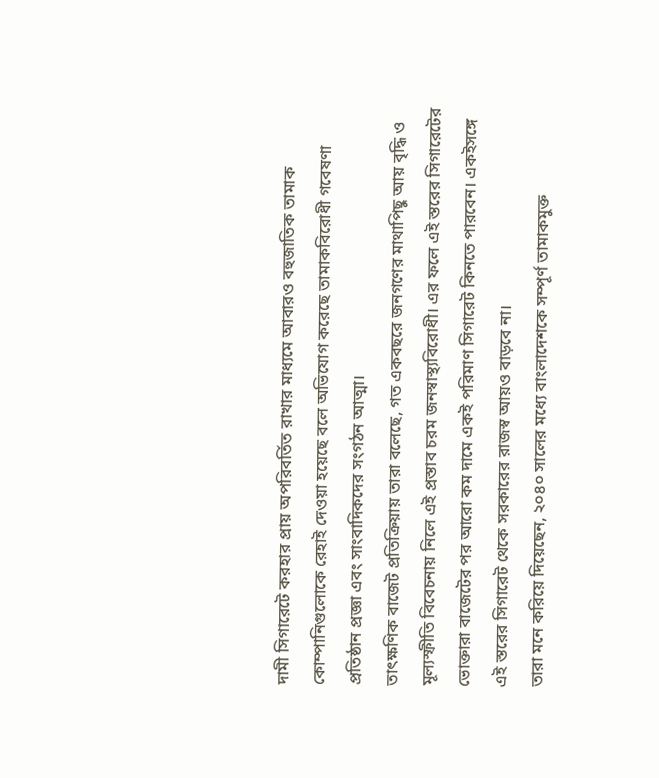দামী সিগারেটে করহার প্রায় অপরিবর্তিত রাখার মাধ্যমে আবারও বহুজাতিক তামাক কোম্পানিগুলোকে রেহাই দেওয়া হয়েছে বলে অভিযোগ করেছে তামাকবিরোধী গবেষণা প্রতিষ্ঠান প্রজ্ঞা এবং সাংবাদিকদের সংগঠন আত্মা।
তাৎক্ষণিক বাজেট প্রতিক্রিয়ায় তারা বলেছে, গত একবছরে জনগণের মাথাপিছু আয় বৃদ্ধি ও মূল্যস্ফীতি বিবেচনায় নিলে এই প্রস্তাব চরম জনস্বাস্থ্যবিরোধী। এর ফলে এই স্তরের সিগারেটের ভোক্তারা বাজেটের পর আরো কম দামে একই পরিমাণ সিগারেট কিনতে পারবেন। একইসঙ্গে এই স্তরের সিগারেট থেকে সরকারের রাজস্ব আয়ও বাড়বে না।
তারা মনে করিয়ে দিয়েছেন, ২০৪০ সালের মধ্যে বাংলাদেশকে সম্পূর্ণ তামাকমুক্ত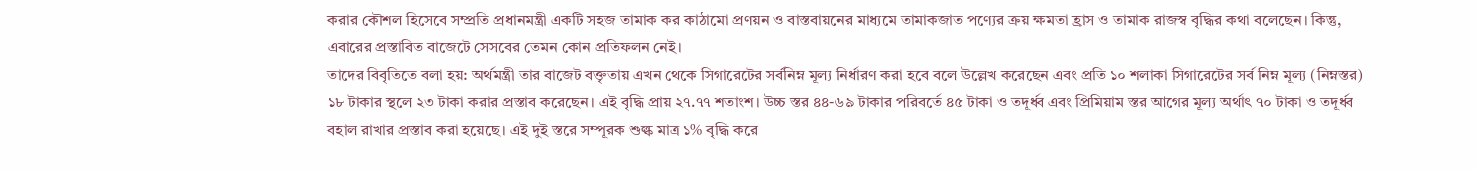করার কৌশল হিসেবে সম্প্রতি প্রধানমন্ত্রী একটি সহজ তামাক কর কাঠামো প্রণয়ন ও বাস্তবায়নের মাধ্যমে তামাকজাত পণ্যের ক্রয় ক্ষমতা হ্রাস ও তামাক রাজস্ব বৃদ্ধির কথা বলেছেন। কিন্তু, এবারের প্রস্তাবিত বাজেটে সেসবের তেমন কোন প্রতিফলন নেই।
তাদের বিবৃতিতে বলা হয়: অর্থমন্ত্রী তার বাজেট বক্তৃতায় এখন থেকে সিগারেটের সর্বনিম্ন মূল্য নির্ধারণ করা হবে বলে উল্লেখ করেছেন এবং প্রতি ১০ শলাকা সিগারেটের সর্ব নিম্ন মূল্য (নিম্নস্তর) ১৮ টাকার স্থলে ২৩ টাকা করার প্রস্তাব করেছেন। এই বৃদ্ধি প্রায় ২৭.৭৭ শতাংশ। উচ্চ স্তর ৪৪-৬৯ টাকার পরিবর্তে ৪৫ টাকা ও তদূর্ধ্ব এবং প্রিমিয়াম স্তর আগের মূল্য অর্থাৎ ৭০ টাকা ও তদূর্ধ্ব বহাল রাখার প্রস্তাব করা হয়েছে। এই দুই স্তরে সম্পূরক শুল্ক মাত্র ১% বৃদ্ধি করে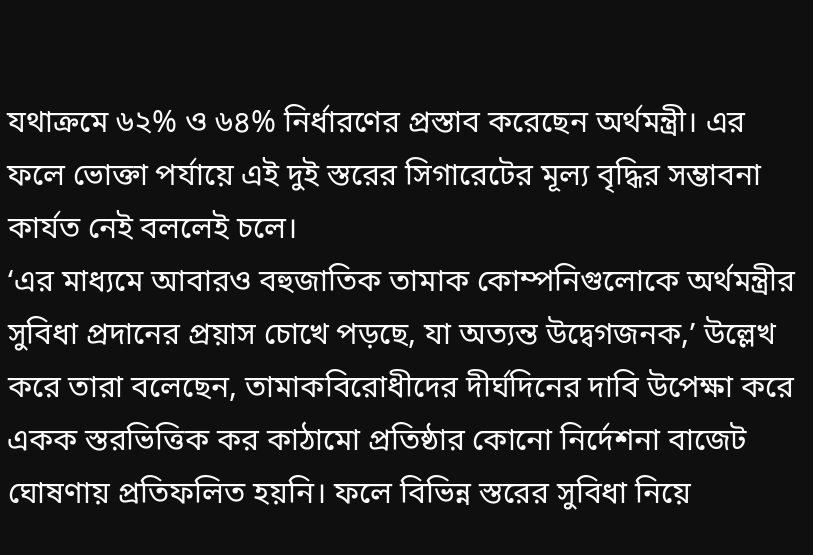যথাক্রমে ৬২% ও ৬৪% নির্ধারণের প্রস্তাব করেছেন অর্থমন্ত্রী। এর ফলে ভোক্তা পর্যায়ে এই দুই স্তরের সিগারেটের মূল্য বৃদ্ধির সম্ভাবনা কার্যত নেই বললেই চলে।
‘এর মাধ্যমে আবারও বহুজাতিক তামাক কোম্পনিগুলোকে অর্থমন্ত্রীর সুবিধা প্রদানের প্রয়াস চোখে পড়ছে, যা অত্যন্ত উদ্বেগজনক,’ উল্লেখ করে তারা বলেছেন, তামাকবিরোধীদের দীর্ঘদিনের দাবি উপেক্ষা করে একক স্তরভিত্তিক কর কাঠামো প্রতিষ্ঠার কোনো নির্দেশনা বাজেট ঘোষণায় প্রতিফলিত হয়নি। ফলে বিভিন্ন স্তরের সুবিধা নিয়ে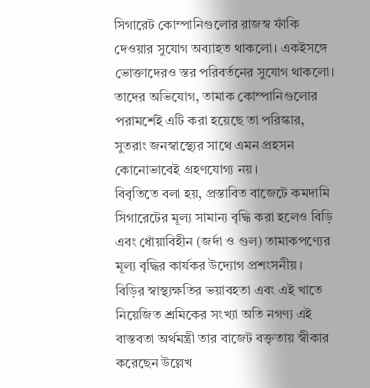সিগারেট কোম্পানিগুলোর রাজস্ব ফাঁকি দেওয়ার সুযোগ অব্যাহত থাকলো। একইসঙ্গে ভোক্তাদেরও স্তর পরিবর্তনের সুযোগ থাকলো।
তাদের অভিযোগ, তামাক কোম্পানিগুলোর পরামর্শেই এটি করা হয়েছে তা পরিস্কার, সুতরাং জনস্বাস্থ্যের সাথে এমন প্রহসন কোনোভাবেই গ্রহণযোগ্য নয়।
বিবৃতিতে বলা হয়, প্রস্তাবিত বাজেটে কমদামি সিগারেটের মূল্য সামান্য বৃদ্ধি করা হলেও বিড়ি এবং ধোঁয়াবিহীন (জর্দা ও গুল) তামাকপণ্যের মূল্য বৃদ্ধির কার্যকর উদ্যোগ প্রশংসনীয়।
বিড়ির স্বাস্থ্যক্ষতির ভয়াবহতা এবং এই খাতে নিয়েজিত শ্রমিকের সংখ্যা অতি নগণ্য এই বাস্তবতা অর্থমন্ত্রী তার বাজেট বক্তৃতায় স্বীকার করেছেন উল্লেখ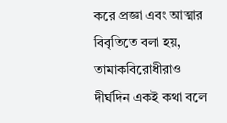করে প্রজ্ঞা এবং আত্মার বিবৃতিতে বলা হয়, তামাকবিরোধীরাও দীর্ঘদিন একই কথা বলে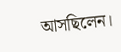আসছিলেন।